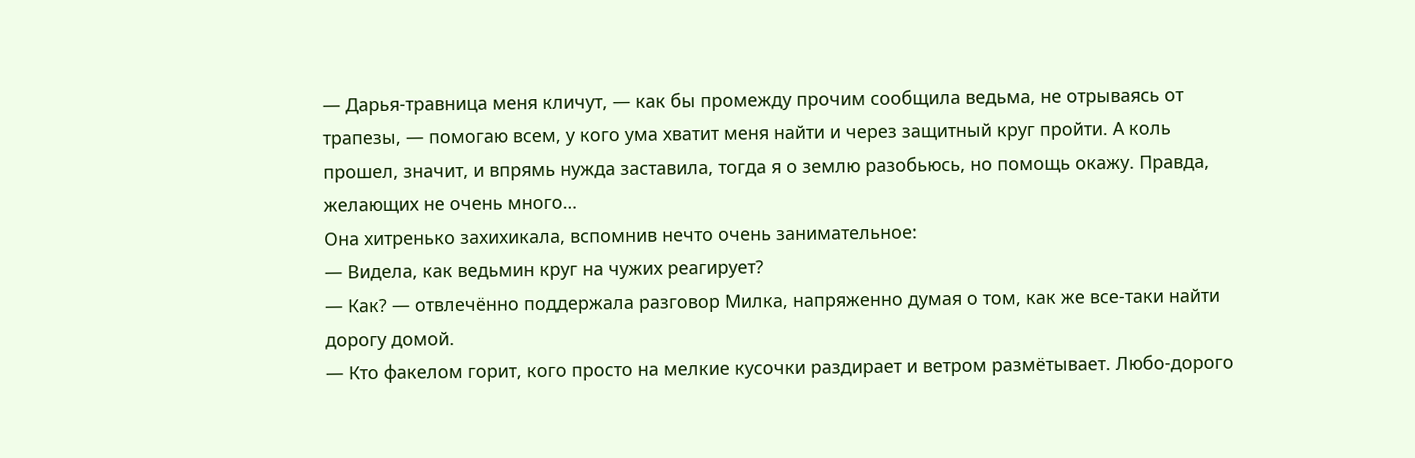— Дарья-травница меня кличут, — как бы промежду прочим сообщила ведьма, не отрываясь от трапезы, — помогаю всем, у кого ума хватит меня найти и через защитный круг пройти. А коль прошел, значит, и впрямь нужда заставила, тогда я о землю разобьюсь, но помощь окажу. Правда, желающих не очень много…
Она хитренько захихикала, вспомнив нечто очень занимательное:
— Видела, как ведьмин круг на чужих реагирует?
— Как? — отвлечённо поддержала разговор Милка, напряженно думая о том, как же все-таки найти дорогу домой.
— Кто факелом горит, кого просто на мелкие кусочки раздирает и ветром размётывает. Любо-дорого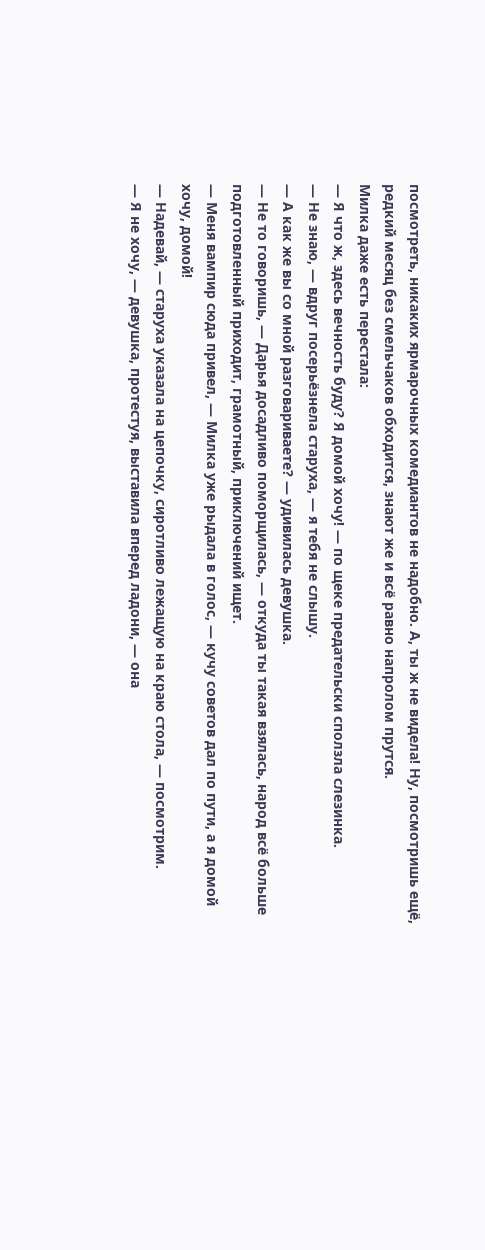посмотреть, никаких ярмарочных комедиантов не надобно. А, ты ж не видела! Ну, посмотришь ещё, редкий месяц без смельчаков обходится, знают же и всё равно напролом прутся.
Милка даже есть перестала:
— Я что ж, здесь вечность буду? Я домой хочу! — по щеке предательски сползла слезинка.
— Не знаю, — вдруг посерьёзнела старуха, — я тебя не слышу.
— А как же вы со мной разговариваете? — удивилась девушка.
— Не то говоришь, — Дарья досадливо поморщилась, — откуда ты такая взялась, народ всё больше подготовленный приходит, грамотный, приключений ищет.
— Меня вампир сюда привел, — Милка уже рыдала в голос, — кучу советов дал по пути, а я домой хочу, домой!
— Надевай, — старуха указала на цепочку, сиротливо лежащую на краю стола, — посмотрим.
— Я не хочу, — девушка, протестуя, выставила вперед ладони, — она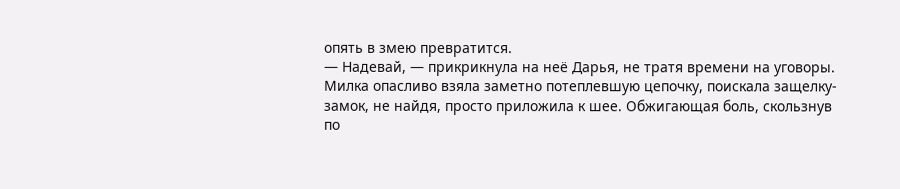опять в змею превратится.
— Надевай, — прикрикнула на неё Дарья, не тратя времени на уговоры.
Милка опасливо взяла заметно потеплевшую цепочку, поискала защелку-замок, не найдя, просто приложила к шее. Обжигающая боль, скользнув по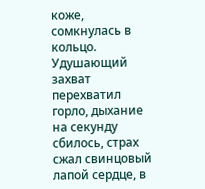коже, сомкнулась в кольцо. Удушающий захват перехватил горло, дыхание на секунду сбилось, страх сжал свинцовый лапой сердце, в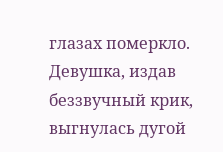глазах померкло. Девушка, издав беззвучный крик, выгнулась дугой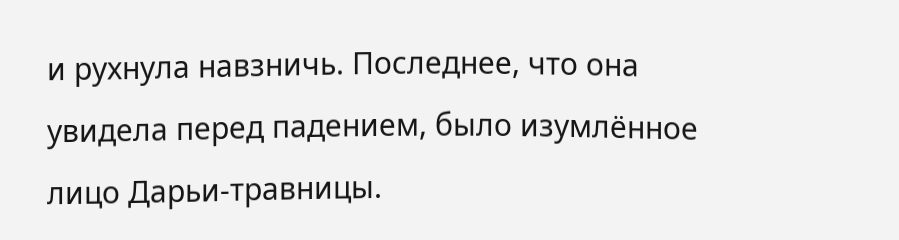и рухнула навзничь. Последнее, что она увидела перед падением, было изумлённое лицо Дарьи-травницы.